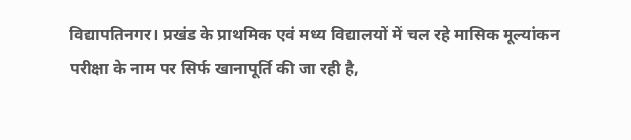विद्यापतिनगर। प्रखंड के प्राथमिक एवं मध्य विद्यालयों में चल रहे मासिक मूल्यांकन परीक्षा के नाम पर सिर्फ खानापूर्ति की जा रही है,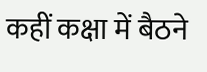कहीं कक्षा में बैठने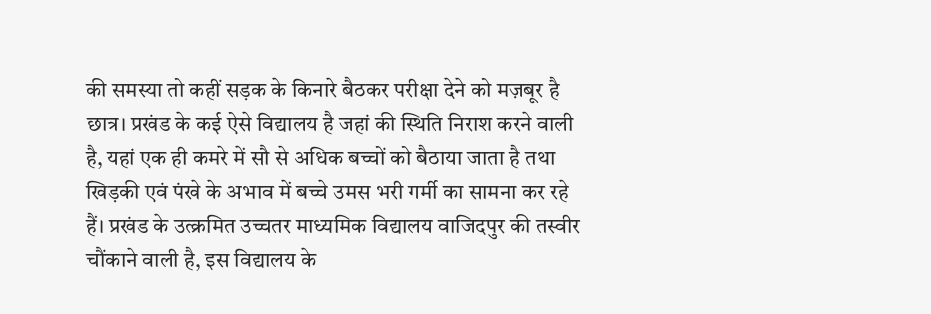की समस्या तो कहीं सड़क के किनारे बैठकर परीक्षा देने को मज़बूर है छात्र। प्रखंड के कई ऐसे विद्यालय है जहां की स्थिति निराश करने वाली है, यहां एक ही कमरे में सौ से अधिक बच्चों को बैठाया जाता है तथा खिड़की एवं पंखे के अभाव में बच्चे उमस भरी गर्मी का सामना कर रहे हैं। प्रखंड के उत्क्रमित उच्चतर माध्यमिक विद्यालय वाजिदपुर की तस्वीर चौंकाने वाली है, इस विद्यालय के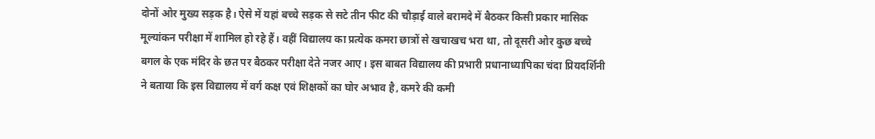दोनों ओर मुख्य सड़क है। ऐसे में यहां बच्चे सड़क से सटे तीन फीट की चौड़ाई वाले बरामदे में बैठकर किसी प्रकार मासिक मूल्यांकन परीक्षा में शामिल हो रहे हैं। वहीं विद्यालय का प्रत्येक कमरा छात्रों से खचाखच भरा था, तो दूसरी ओर कुछ बच्चे बगल के एक मंदिर के छत पर बैठकर परीक्षा देते नजर आए। इस बाबत विद्यालय की प्रभारी प्रधानाध्यापिका चंदा प्रियदर्शिनी ने बताया कि इस विद्यालय में वर्ग कक्ष एवं शिक्षकों का घोर अभाव है, कमरे की कमी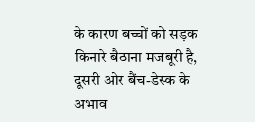के कारण बच्चों को सड़क किनारे बैठाना मजबूरी है, दूसरी ओर बैंच-डेस्क के अभाव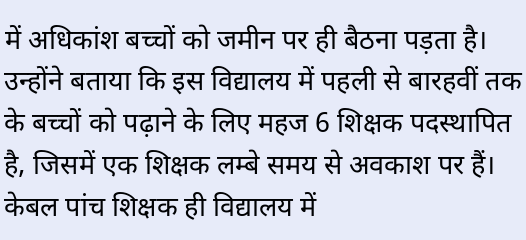में अधिकांश बच्चों को जमीन पर ही बैठना पड़ता है। उन्होंने बताया कि इस विद्यालय में पहली से बारहवीं तक के बच्चों को पढ़ाने के लिए महज 6 शिक्षक पदस्थापित है, जिसमें एक शिक्षक लम्बे समय से अवकाश पर हैं। केबल पांच शिक्षक ही विद्यालय में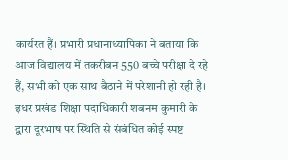कार्यरत हैं। प्रभारी प्रधानाध्यापिका ने बताया कि आज विद्यालय में तकरीबन 550 बच्चे परीक्षा दे रहे हैं, सभी को एक साथ बैठाने में परेशानी हो रही है। इधर प्रखंड शिक्षा पदाधिकारी शबनम कुमारी के द्वारा दूरभाष पर स्थिति से संबंधित कोई स्पष्ट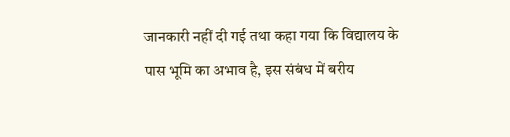जानकारी नहीं दी गई तथा कहा गया कि विद्यालय के पास भूमि का अभाव है, इस संबंध में बरीय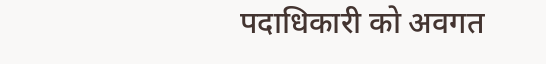पदाधिकारी को अवगत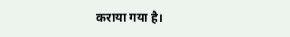कराया गया है।